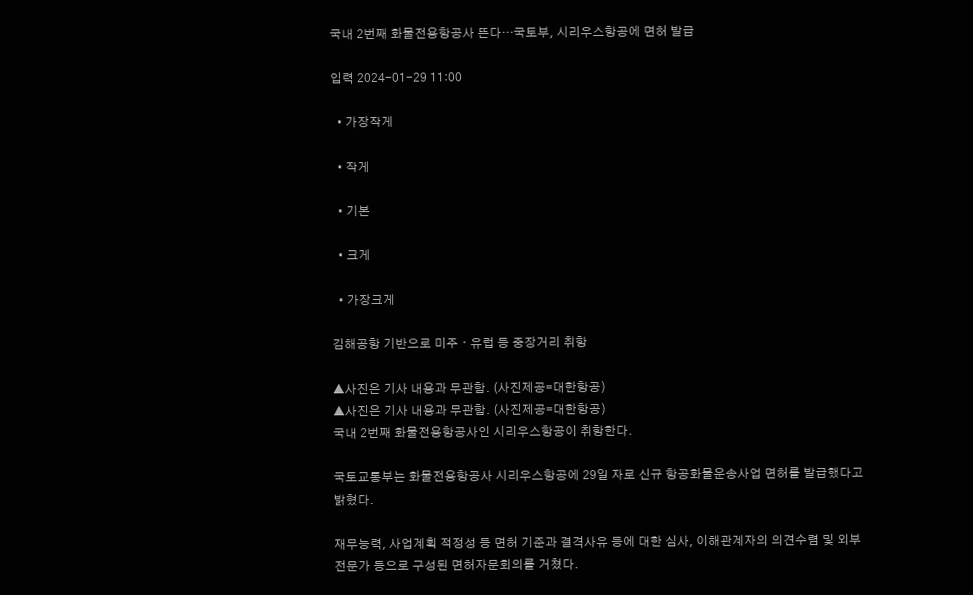국내 2번째 화물전용항공사 뜬다…국토부, 시리우스항공에 면허 발급

입력 2024-01-29 11:00

  • 가장작게

  • 작게

  • 기본

  • 크게

  • 가장크게

김해공항 기반으로 미주ㆍ유럽 등 중장거리 취항

▲사진은 기사 내용과 무관함. (사진제공=대한항공)
▲사진은 기사 내용과 무관함. (사진제공=대한항공)
국내 2번째 화물전용항공사인 시리우스항공이 취항한다.

국토교통부는 화물전용항공사 시리우스항공에 29일 자로 신규 항공화물운송사업 면허를 발급했다고 밝혔다.

재무능력, 사업계획 적정성 등 면허 기준과 결격사유 등에 대한 심사, 이해관계자의 의견수렴 및 외부 전문가 등으로 구성된 면허자문회의를 거쳤다.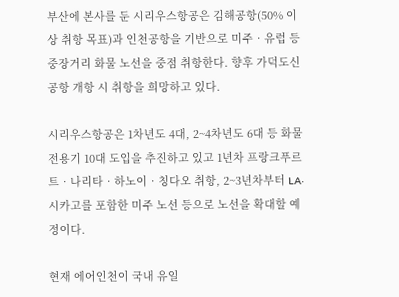부산에 본사를 둔 시리우스항공은 김해공항(50% 이상 취항 목표)과 인천공항을 기반으로 미주‧유럽 등 중장거리 화물 노선을 중점 취항한다. 향후 가덕도신공항 개항 시 취항을 희망하고 있다.

시리우스항공은 1차년도 4대, 2~4차년도 6대 등 화물전용기 10대 도입을 추진하고 있고 1년차 프랑크푸르트‧나리타‧하노이‧칭다오 취항, 2~3년차부터 LA‧시카고를 포함한 미주 노선 등으로 노선을 확대할 예정이다.

현재 에어인천이 국내 유일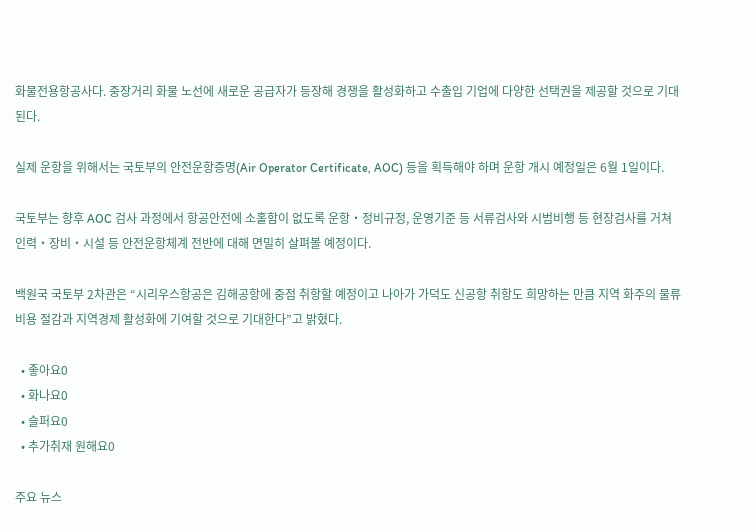화물전용항공사다. 중장거리 화물 노선에 새로운 공급자가 등장해 경쟁을 활성화하고 수출입 기업에 다양한 선택권을 제공할 것으로 기대된다.

실제 운항을 위해서는 국토부의 안전운항증명(Air Operator Certificate, AOC) 등을 획득해야 하며 운항 개시 예정일은 6월 1일이다.

국토부는 향후 AOC 검사 과정에서 항공안전에 소홀함이 없도록 운항‧정비규정, 운영기준 등 서류검사와 시범비행 등 현장검사를 거쳐 인력‧장비‧시설 등 안전운항체계 전반에 대해 면밀히 살펴볼 예정이다.

백원국 국토부 2차관은 “시리우스항공은 김해공항에 중점 취항할 예정이고 나아가 가덕도 신공항 취항도 희망하는 만큼 지역 화주의 물류비용 절감과 지역경제 활성화에 기여할 것으로 기대한다”고 밝혔다.

  • 좋아요0
  • 화나요0
  • 슬퍼요0
  • 추가취재 원해요0

주요 뉴스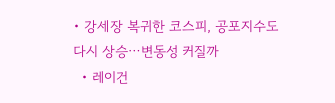• 강세장 복귀한 코스피, 공포지수도 다시 상승⋯변동성 커질까
  • 레이건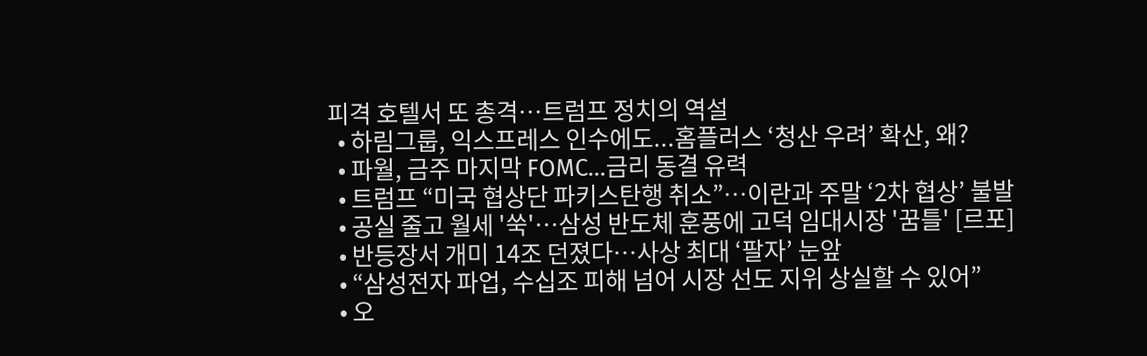피격 호텔서 또 총격…트럼프 정치의 역설
  • 하림그룹, 익스프레스 인수에도...홈플러스 ‘청산 우려’ 확산, 왜?
  • 파월, 금주 마지막 FOMC...금리 동결 유력
  • 트럼프 “미국 협상단 파키스탄행 취소”…이란과 주말 ‘2차 협상’ 불발
  • 공실 줄고 월세 '쑥'…삼성 반도체 훈풍에 고덕 임대시장 '꿈틀' [르포]
  • 반등장서 개미 14조 던졌다…사상 최대 ‘팔자’ 눈앞
  • “삼성전자 파업, 수십조 피해 넘어 시장 선도 지위 상실할 수 있어”
  • 오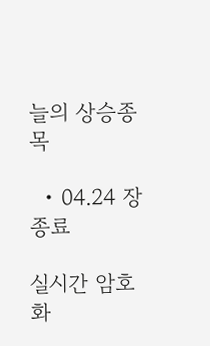늘의 상승종목

  • 04.24 장종료

실시간 암호화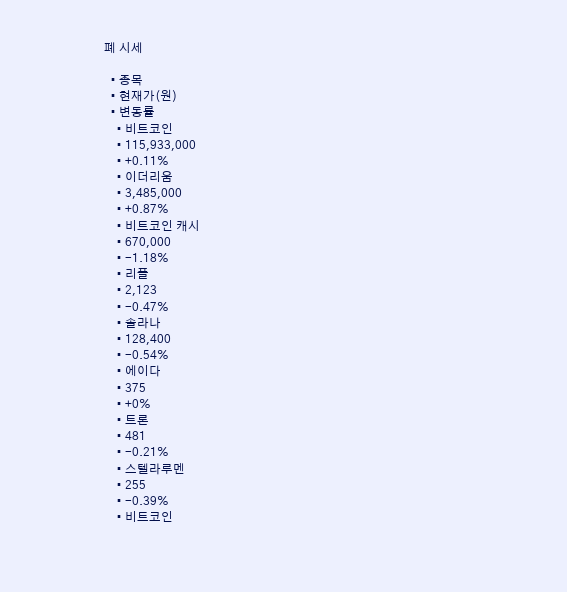폐 시세

  • 종목
  • 현재가(원)
  • 변동률
    • 비트코인
    • 115,933,000
    • +0.11%
    • 이더리움
    • 3,485,000
    • +0.87%
    • 비트코인 캐시
    • 670,000
    • -1.18%
    • 리플
    • 2,123
    • -0.47%
    • 솔라나
    • 128,400
    • -0.54%
    • 에이다
    • 375
    • +0%
    • 트론
    • 481
    • -0.21%
    • 스텔라루멘
    • 255
    • -0.39%
    • 비트코인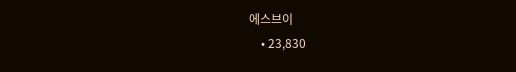에스브이
    • 23,830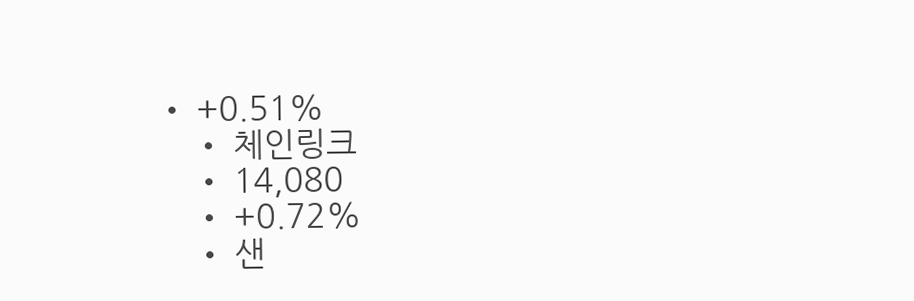• +0.51%
    • 체인링크
    • 14,080
    • +0.72%
    • 샌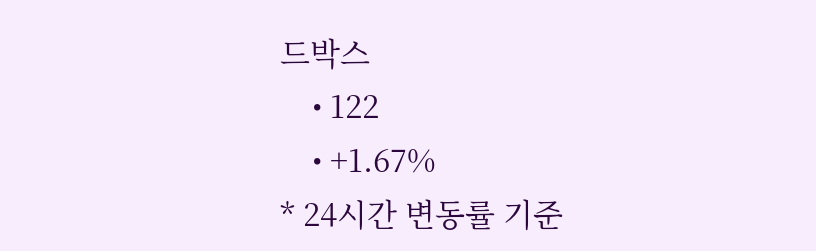드박스
    • 122
    • +1.67%
* 24시간 변동률 기준